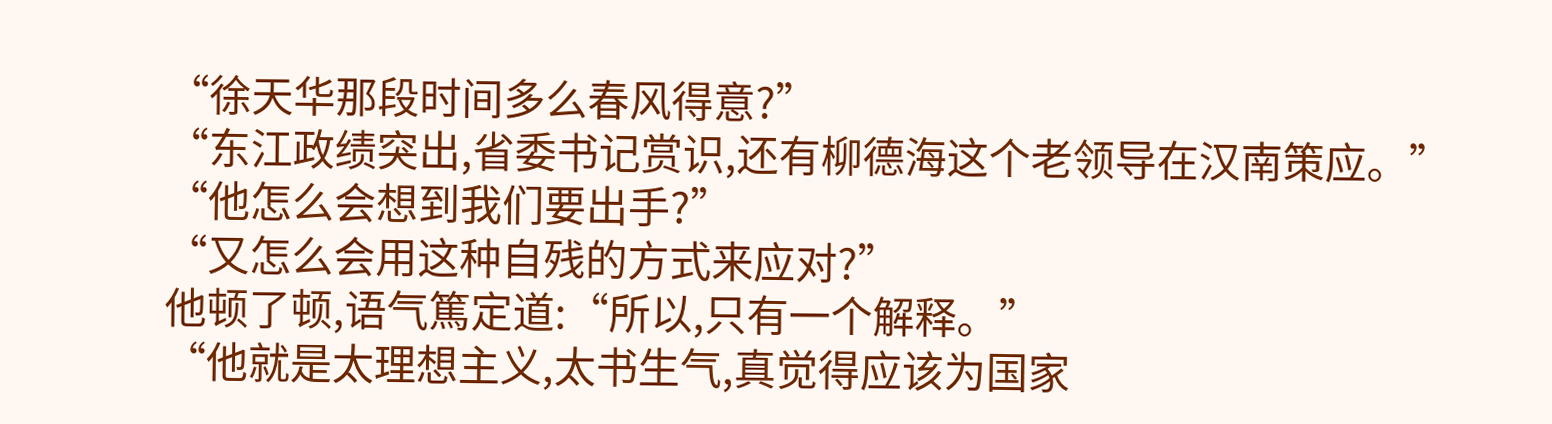“徐天华那段时间多么春风得意?”
“东江政绩突出,省委书记赏识,还有柳德海这个老领导在汉南策应。”
“他怎么会想到我们要出手?”
“又怎么会用这种自残的方式来应对?”
他顿了顿,语气篤定道:“所以,只有一个解释。”
“他就是太理想主义,太书生气,真觉得应该为国家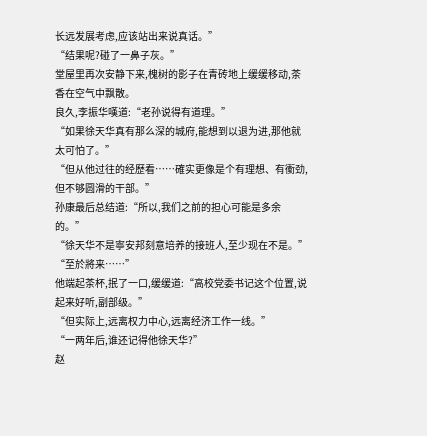长远发展考虑,应该站出来说真话。”
“结果呢?碰了一鼻子灰。”
堂屋里再次安静下来,槐树的影子在青砖地上缓缓移动,茶香在空气中飘散。
良久,李振华嘆道:“老孙说得有道理。”
“如果徐天华真有那么深的城府,能想到以退为进,那他就太可怕了。”
“但从他过往的经歷看……確实更像是个有理想、有衝劲,但不够圆滑的干部。”
孙康最后总结道:“所以,我们之前的担心可能是多余的。”
“徐天华不是寧安邦刻意培养的接班人,至少现在不是。”
“至於將来……”
他端起茶杯,抿了一口,缓缓道:“高校党委书记这个位置,说起来好听,副部级。”
“但实际上,远离权力中心,远离经济工作一线。”
“一两年后,谁还记得他徐天华?”
赵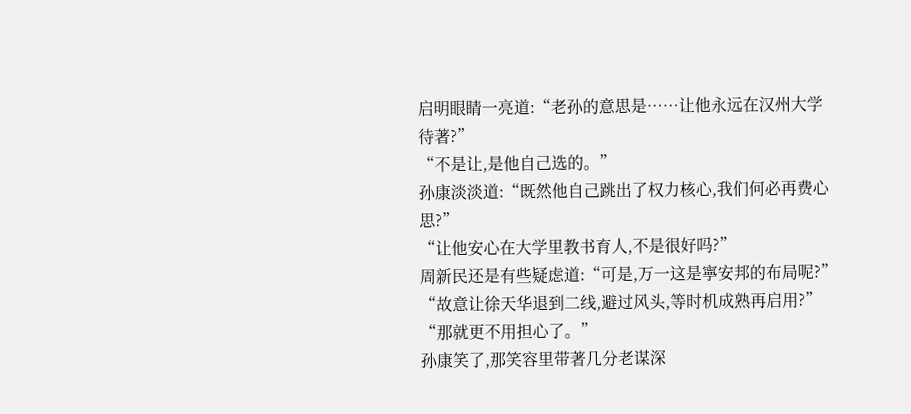启明眼睛一亮道:“老孙的意思是……让他永远在汉州大学待著?”
“不是让,是他自己选的。”
孙康淡淡道:“既然他自己跳出了权力核心,我们何必再费心思?”
“让他安心在大学里教书育人,不是很好吗?”
周新民还是有些疑虑道:“可是,万一这是寧安邦的布局呢?”
“故意让徐天华退到二线,避过风头,等时机成熟再启用?”
“那就更不用担心了。”
孙康笑了,那笑容里带著几分老谋深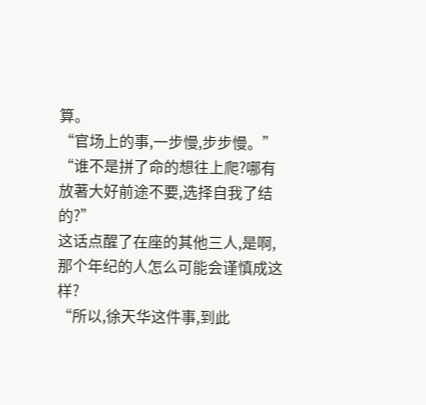算。
“官场上的事,一步慢,步步慢。”
“谁不是拼了命的想往上爬?哪有放著大好前途不要,选择自我了结的?”
这话点醒了在座的其他三人,是啊,那个年纪的人怎么可能会谨慎成这样?
“所以,徐天华这件事,到此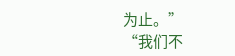为止。”
“我们不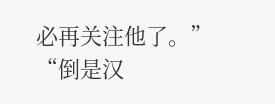必再关注他了。”
“倒是汉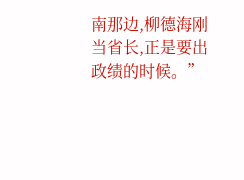南那边,柳德海刚当省长,正是要出政绩的时候。”